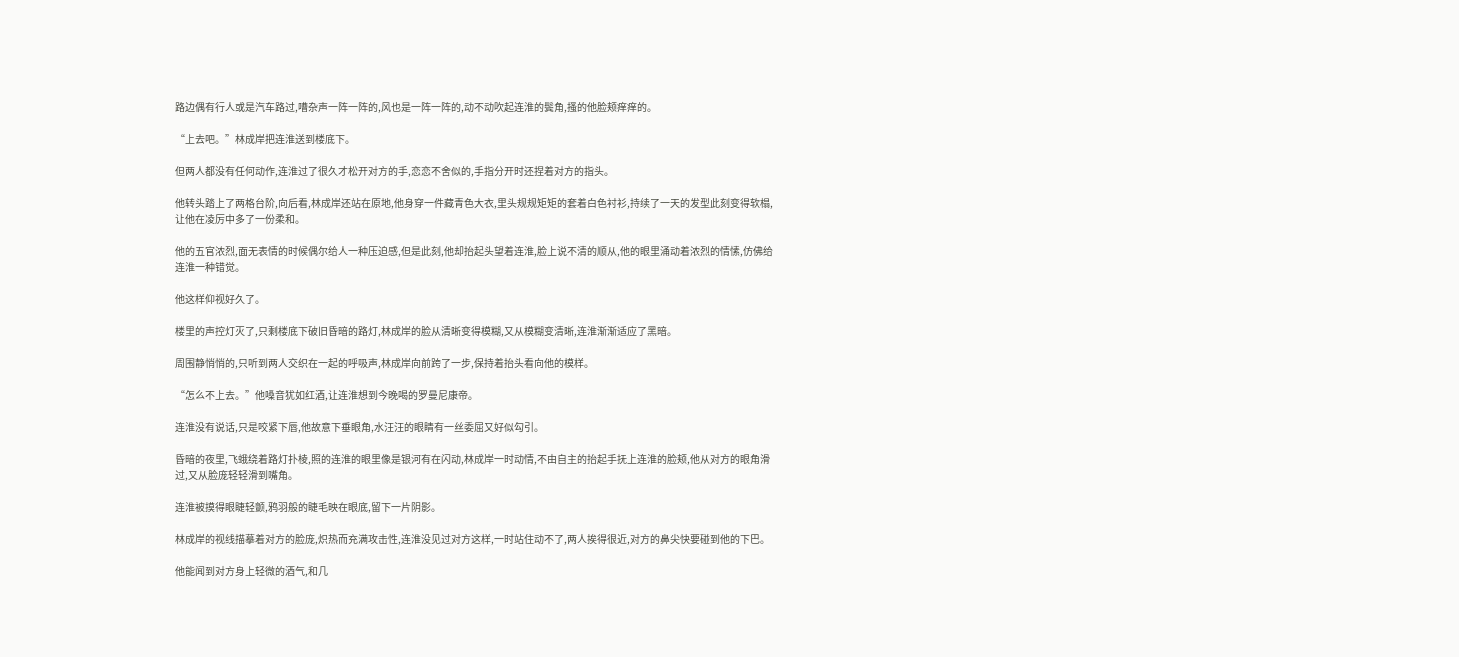路边偶有行人或是汽车路过,嘈杂声一阵一阵的,风也是一阵一阵的,动不动吹起连淮的鬓角,搔的他脸颊痒痒的。

“上去吧。”林成岸把连淮送到楼底下。

但两人都没有任何动作,连淮过了很久才松开对方的手,恋恋不舍似的,手指分开时还捏着对方的指头。

他转头踏上了两格台阶,向后看,林成岸还站在原地,他身穿一件藏青色大衣,里头规规矩矩的套着白色衬衫,持续了一天的发型此刻变得软榻,让他在凌厉中多了一份柔和。

他的五官浓烈,面无表情的时候偶尔给人一种压迫感,但是此刻,他却抬起头望着连淮,脸上说不清的顺从,他的眼里涌动着浓烈的情愫,仿佛给连淮一种错觉。

他这样仰视好久了。

楼里的声控灯灭了,只剩楼底下破旧昏暗的路灯,林成岸的脸从清晰变得模糊,又从模糊变清晰,连淮渐渐适应了黑暗。

周围静悄悄的,只听到两人交织在一起的呼吸声,林成岸向前跨了一步,保持着抬头看向他的模样。

“怎么不上去。”他嗓音犹如红酒,让连淮想到今晚喝的罗曼尼康帝。

连淮没有说话,只是咬紧下唇,他故意下垂眼角,水汪汪的眼睛有一丝委屈又好似勾引。

昏暗的夜里,飞蛾绕着路灯扑棱,照的连淮的眼里像是银河有在闪动,林成岸一时动情,不由自主的抬起手抚上连淮的脸颊,他从对方的眼角滑过,又从脸庞轻轻滑到嘴角。

连淮被摸得眼睫轻颤,鸦羽般的睫毛映在眼底,留下一片阴影。

林成岸的视线描摹着对方的脸庞,炽热而充满攻击性,连淮没见过对方这样,一时站住动不了,两人挨得很近,对方的鼻尖快要碰到他的下巴。

他能闻到对方身上轻微的酒气,和几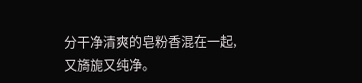分干净清爽的皂粉香混在一起,又旖旎又纯净。